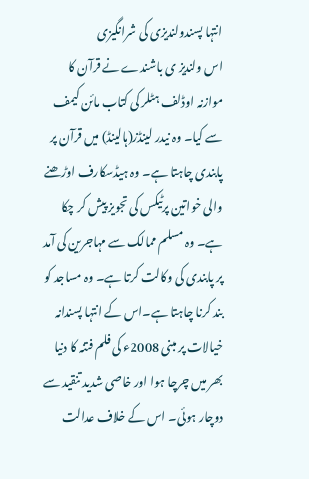انتہا پسندولندیزی کی شرانگیزی
اس ولندیز ی باشندے نے قرآن کا موازنہ اوڈلف ہٹلر کی کتاب مائن کیمف سے کیا۔ وہ نیدر لینڈز(ہالینڈ) میں قرآن پر پابندی چاہتا ہے۔ وہ ہیڈسکارف اوڑھنے والی خواتین پرٹیکس کی تجویز پیش کر چکا ہے۔ وہ مسلم ممالک سے مہاجرین کی آمد پر پابندی کی وکالت کرتا ہے۔ وہ مساجد کو بند کرنا چاہتا ہے۔اس کے انتہا پسندانہ خیالات پر مبنی 2008ء کی فلم فتنہ کا دنیا بھر میں چرچا ہوا اور خاصی شدید تنقید سے دوچار ہوئی۔ اس کے خلاف عدالت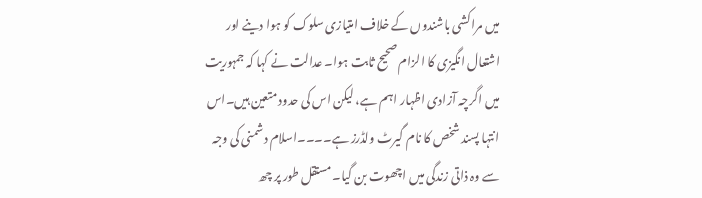میں مراکشی باشندوں کے خلاف امتیازی سلوک کو ہوا دینے اور اشتعال انگیزی کا الزام صحیح ثابت ہوا۔ عدالت نے کہا کہ جمہوریت میں اگرچہ آزادی اظہار اہم ہے، لیکن اس کی حدود متعین ہیں۔اس انتہا پسند شخص کا نام گیرٹ ولڈرز ہے۔۔۔۔اسلام دشمنی کی وجہ سے وہ ذاتی زندگی میں اچھوت بن گیا۔ مستقل طور پر چھ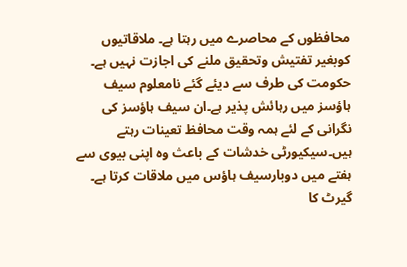محافظوں کے محاصرے میں رہتا ہے۔ ملاقاتیوں کوبغیر تفتیش وتحقیق ملنے کی اجازت نہیں ہے۔ حکومت کی طرف سے دیئے گئے نامعلوم سیف ہاؤسز میں رہائش پذیر ہے۔ان سیف ہاؤسز کی نگرانی کے لئے ہمہ وقت محافظ تعینات رہتے ہیں۔سیکیورٹی خدشات کے باعث وہ اپنی بیوی سے ہفتے میں دوبارسیف ہاؤس میں ملاقات کرتا ہے۔ گیرٹ کا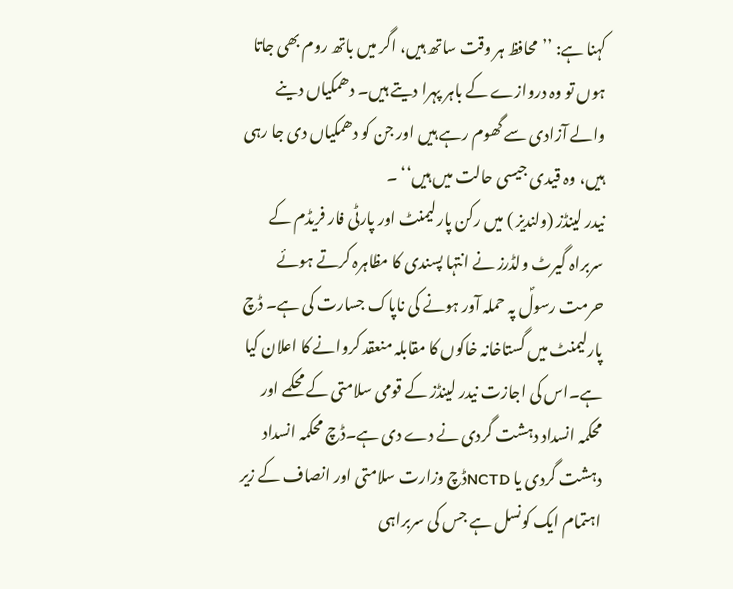کہنا ہے: ’’محافظ ہر وقت ساتھ ہیں، اگر میں باتھ روم بھی جاتا ہوں تو وہ دروازے کے باہر پہرا دیتے ہیں۔ دھمکیاں دینے والے آزادی سے گھوم رہے ہیں اور جن کو دھمکیاں دی جا رہی ہیں، وہ قیدی جیسی حالت میں ہیں‘‘ ۔
نیدر لینڈز (ولندیز ) میں رکن پارلیمنٹ اور پارٹی فار فریڈم کے سربراہ گیرٹ ولڈرز نے انتہا پسندی کا مظاہرہ کرتے ہوئے حرمت رسولؐ پہ حملہ آور ہونے کی ناپاک جسارت کی ہے۔ ڈچ پارلیمنٹ میں گستاخانہ خاکوں کا مقابلہ منعقد کروانے کا اعلان کیا ہے۔اس کی اجازت نیدر لینڈز کے قومی سلامتی کے محکمے اور محکمہ انسداد دہشت گردی نے دے دی ہے۔ڈچ محکمہ انسداد دہشت گردی یا NCTDڈچ وزارت سلامتی اور انصاف کے زیر اہتمام ایک کونسل ہے جس کی سربراہی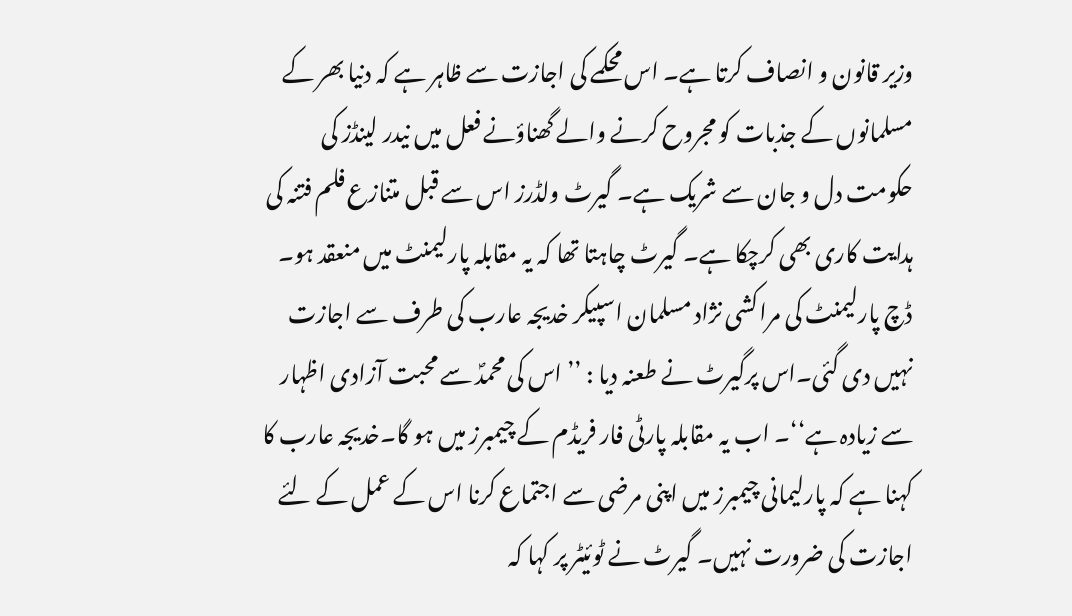وزیر قانون و انصاف کرتا ہے۔ اس محکمے کی اجازت سے ظاہر ہے کہ دنیا بھر کے مسلمانوں کے جذبات کو مجروح کرنے والے گھناؤنے فعل میں نیدر لینڈز کی حکومت دل و جان سے شریک ہے۔ گیرٹ ولڈرز اس سے قبل متنازع فلم فتنہ کی ہدایت کاری بھی کرچکا ہے۔ گیرٹ چاہتا تھا کہ یہ مقابلہ پارلیمنٹ میں منعقد ہو۔ ڈچ پارلیمنٹ کی مراکشی نژاد مسلمان اسپیکر خدیجہ عارب کی طرف سے اجازت نہیں دی گئی۔اس پرگیرٹ نے طعنہ دیا : ’’ اس کی محمدؐ سے محبت آزادی اظہار سے زیادہ ہے‘‘۔ اب یہ مقابلہ پارٹی فار فریڈم کے چیمبرز میں ہو گا۔خدیجہ عارب کا کہنا ہے کہ پارلیمانی چیمبرز میں اپنی مرضی سے اجتماع کرنا اس کے عمل کے لئے اجازت کی ضرورت نہیں۔ گیرٹ نے ٹوئیٹر پر کہا کہ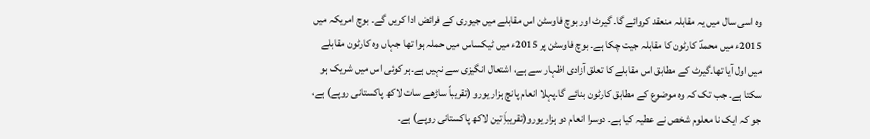وہ اسی سال میں یہ مقابلہ منعقد کروائے گا۔ گیرٹ اور بوچ فاوسٹن اس مقابلے میں جیوری کے فرائض ادا کریں گے۔ بوچ امریکہ میں 2015ء میں محمدؐ کارٹون کا مقابلہ جیت چکا ہے۔ بوچ فاوسٹن پر 2015ء میں ٹیکساس میں حملہ ہوا تھا جہاں وہ کارٹون مقابلے میں اول آیا تھا۔گیرٹ کے مطابق اس مقابلے کا تعلق آزادی اظہار سے ہے، اشتعال انگیزی سے نہیں ہے۔ہر کوئی اس میں شریک ہو سکتا ہے۔ جب تک کہ وہ موضوع کے مطابق کارٹون بنائے گا۔پہلا انعام پانچ ہزار یورو (تقریباً ساڑھے سات لاکھ پاکستانی روپے) ہے، جو کہ ایک نا معلوم شخص نے عطیہ کیا ہے۔ دوسرا انعام دو ہزار یورو(تقریباَِ تین لاکھ پاکستانی روپے) ہے۔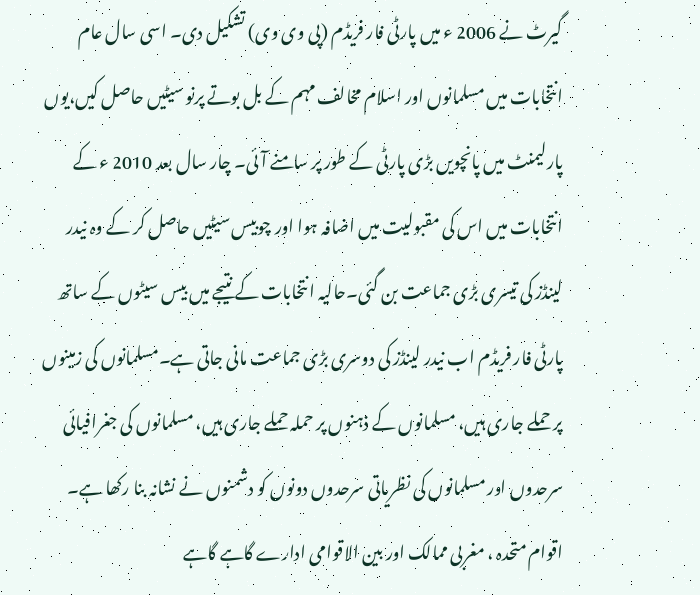گیرٹ نے 2006 ء میں پارٹی فار فریڈم (پی وی وی) تشکیل دی۔ اسی سال عام انتخابات میں مسلمانوں اور اسلام مخالف مہم کے بل بوتے پرنو سیٹیں حاصل کیں،یوں پارلیمنٹ میں پانچویں بڑی پارٹی کے طور پر سامنے آئی۔ چار سال بعد 2010 ء کے انتخابات میں اس کی مقبولیت میں اضافہ ہوا اور چوبیس سیٹیں حاصل کر کے وہ نیدر لینڈز کی تیسری بڑی جماعت بن گئی۔حالیہ انتخابات کے نتیجے میں بیس سیٹوں کے ساتھ پارٹی فار فریڈم اب نیدر لینڈز کی دوسری بڑی جماعت مانی جاتی ہے۔مسلمانوں کی زمینوں پر حملے جاری ہیں، مسلمانوں کے ذہنوں پر حملہ حملے جاری ہیں، مسلمانوں کی جغرافیائی سرحدوں اور مسلمانوں کی نظریاتی سرحدوں دونوں کو دشمنوں نے نشانہ بنا رکھا ہے۔ اقوام متحدہ ، مغربی ممالک اور بین الاقوامی ادارے گاہے گاہے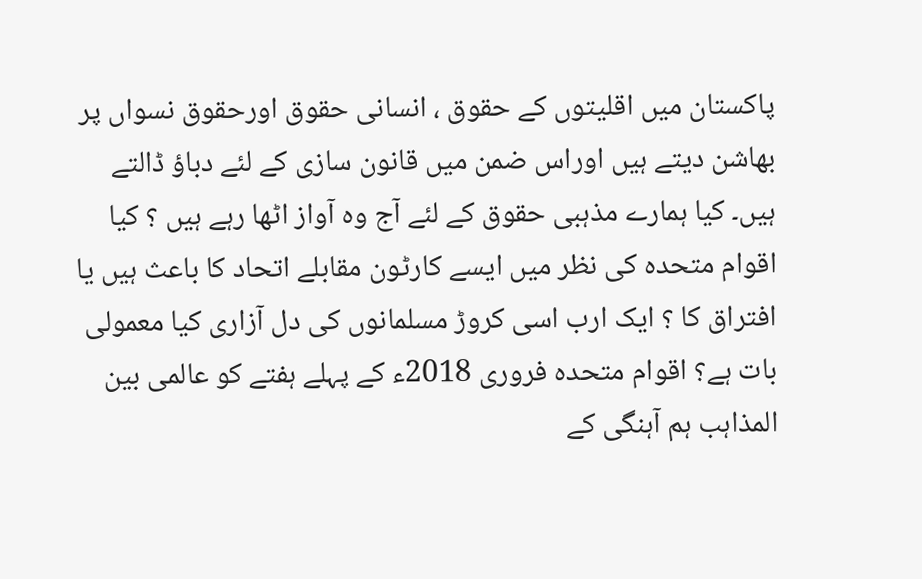پاکستان میں اقلیتوں کے حقوق ، انسانی حقوق اورحقوق نسواں پر بھاشن دیتے ہیں اوراس ضمن میں قانون سازی کے لئے دباؤ ڈالتے ہیں۔ کیا ہمارے مذہبی حقوق کے لئے آج وہ آواز اٹھا رہے ہیں ؟ کیا اقوام متحدہ کی نظر میں ایسے کارٹون مقابلے اتحاد کا باعث ہیں یا افتراق کا ؟ ایک ارب اسی کروڑ مسلمانوں کی دل آزاری کیا معمولی بات ہے؟ اقوام متحدہ فروری 2018ء کے پہلے ہفتے کو عالمی بین المذاہب ہم آہنگی کے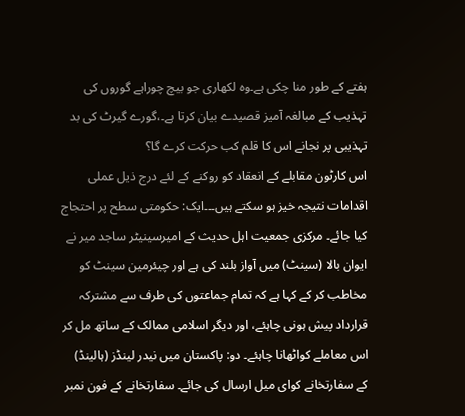ہفتے کے طور منا چکی ہے۔وہ لکھاری جو بیچ چوراہے گوروں کی تہذیب کے مبالغہ آمیز قصیدے بیان کرتا ہے۔،گورے گیرٹ کی بد تہذیبی پر نجانے اس کا قلم کب حرکت کرے گا؟
اس کارٹون مقابلے کے انعقاد کو روکنے کے لئے درج ذیل عملی اقدامات نتیجہ خیز ہو سکتے ہیں۔۔۔ایک: حکومتی سطح پر احتجاج کیا جائے۔ مرکزی جمعیت اہل حدیث کے امیرسینیٹر ساجد میر نے ایوان بالا (سینٹ) میں آواز بلند کی ہے اور چیئرمین سینٹ کو مخاطب کر کے کہا ہے کہ تمام جماعتوں کی طرف سے مشترکہ قرارداد پیش ہونی چاہئے، اور دیگر اسلامی ممالک کے ساتھ مل کر اس معاملے کواٹھانا چاہئے۔ دو: پاکستان میں نیدر لینڈز (ہالینڈ) کے سفارتخانے کوای میل ارسال کی جائے۔ سفارتخانے کے فون نمبر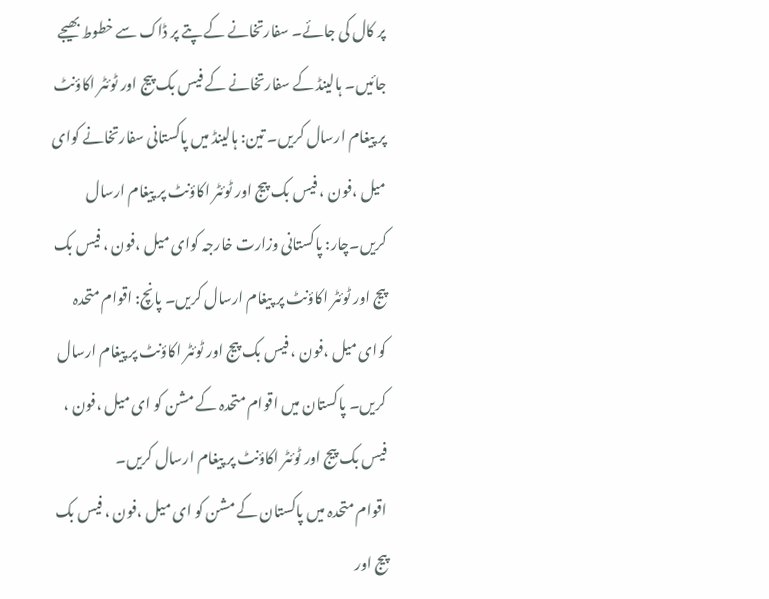پر کال کی جائے۔ سفارتخانے کے پتے پر ڈاک سے خطوط بھیجے جائیں۔ ہالینڈ کے سفارتخانے کے فیس بک پیج اور ٹوئٹر اکاؤنٹ پر پیغام ارسال کریں۔ تین: ہالینڈ میں پاکستانی سفارتخانے کوای میل ،فون ، فیس بک پیج اور ٹوئٹر اکاؤنٹ پر پیغام ارسال کریں۔چار: پاکستانی وزارت خارجہ کوای میل ،فون ، فیس بک پیج اور ٹوئٹر اکاؤنٹ پر پیغام ارسال کریں۔ پانچ: اقوام متحدہ کوای میل ،فون ، فیس بک پیج اور ٹوئٹر اکاؤنٹ پر پیغام ارسال کریں۔ پاکستان میں اقوام متحدہ کے مشن کو ای میل ،فون ، فیس بک پیج اور ٹوئٹر اکاؤنٹ پر پیغام ارسال کریں۔
اقوام متحدہ میں پاکستان کے مشن کو ای میل ،فون ، فیس بک پیج اور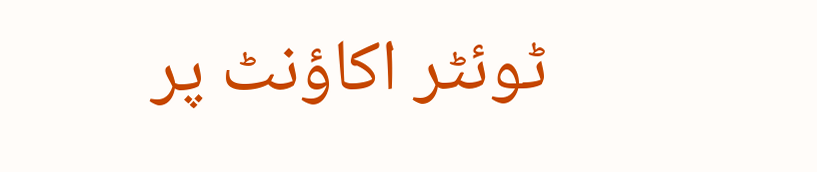ٹوئٹر اکاؤنٹ پر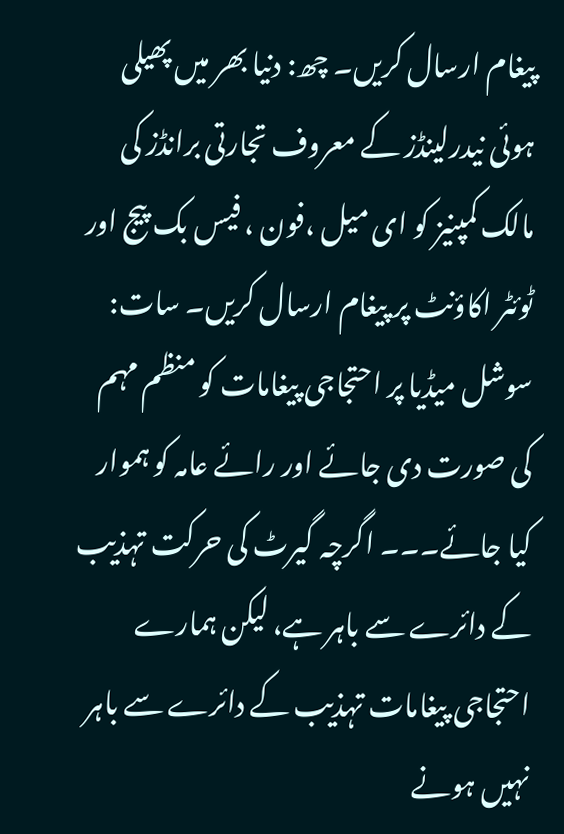پیغام ارسال کریں۔ چھ: دنیا بھر میں پھیلی ہوئی نیدرلینڈز کے معروف تجارتی برانڈز کی مالک کمپنیز کو ای میل ،فون ، فیس بک پیج اور ٹوئٹر اکاؤنٹ پر پیغام ارسال کریں۔ سات: سوشل میڈیا پر احتجاجی پیغامات کو منظم مہم کی صورت دی جائے اور رائے عامہ کو ہموار کیا جائے۔۔۔ اگرچہ گیرٹ کی حرکت تہذیب کے دائرے سے باہر ہے، لیکن ہمارے احتجاجی پیغامات تہذیب کے دائرے سے باہر نہیں ہونے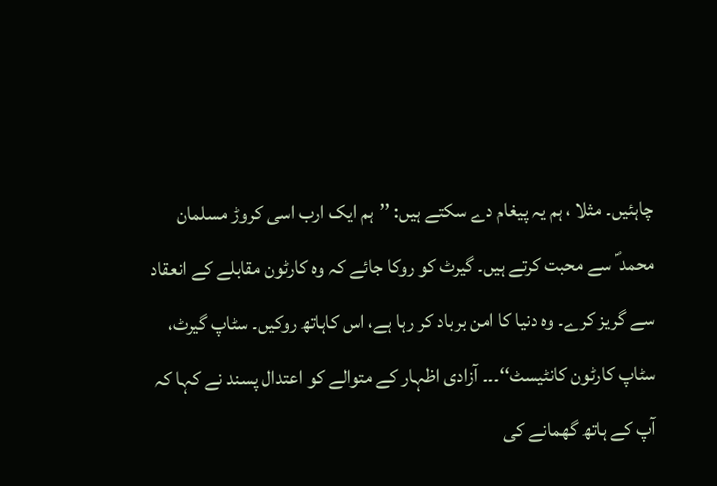چاہئیں۔ مثلا ، ہم یہ پیغام دے سکتے ہیں: ’’ہم ایک ارب اسی کروڑ مسلمان محمد ؐ سے محبت کرتے ہیں۔ گیرٹ کو روکا جائے کہ وہ کارٹون مقابلے کے انعقاد سے گریز کرے۔ وہ دنیا کا امن برباد کر رہا ہے، اس کاہاتھ روکیں۔ سٹاپ گیرٹ، سٹاپ کارٹون کانٹیسٹ‘‘۔۔۔ آزادی اظہار کے متوالے کو اعتدال پسند نے کہا کہ آپ کے ہاتھ گھمانے کی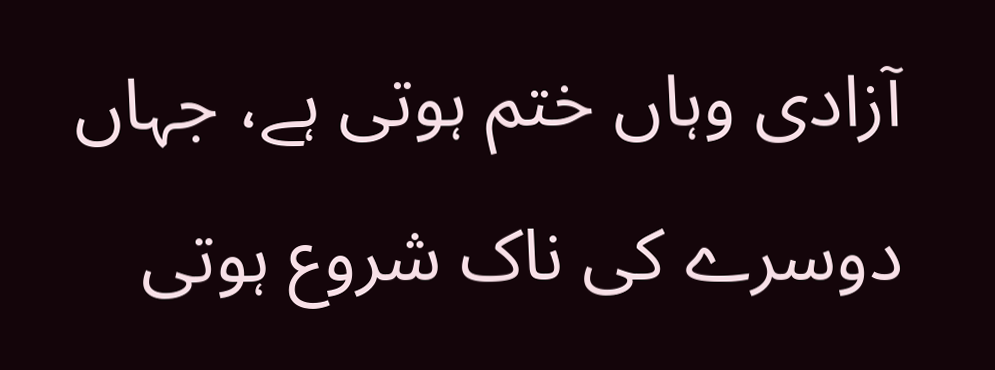آزادی وہاں ختم ہوتی ہے، جہاں دوسرے کی ناک شروع ہوتی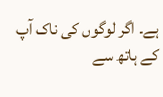ہے۔ اگر لوگوں کی ناک آپ کے ہاتھ سے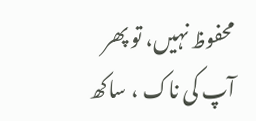محفوظ نہیں، تو پھر آپ کی ناک ، ساکھ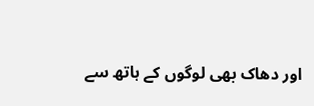اور دھاک بھی لوگوں کے ہاتھ سے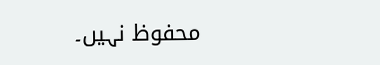محفوظ نہیں۔